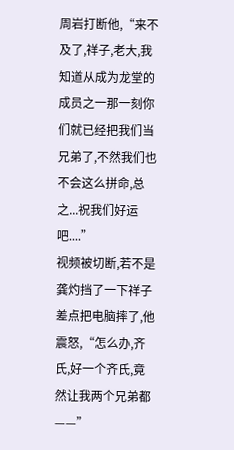周岩打断他,“来不及了,祥子,老大,我知道从成为龙堂的成员之一那一刻你们就已经把我们当兄弟了,不然我们也不会这么拼命,总之...祝我们好运吧....”
视频被切断,若不是龚灼挡了一下祥子差点把电脑摔了,他震怒,“怎么办,齐氏,好一个齐氏,竟然让我两个兄弟都——”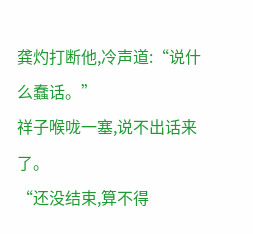龚灼打断他,冷声道:“说什么蠢话。”
祥子喉咙一塞,说不出话来了。
“还没结束,算不得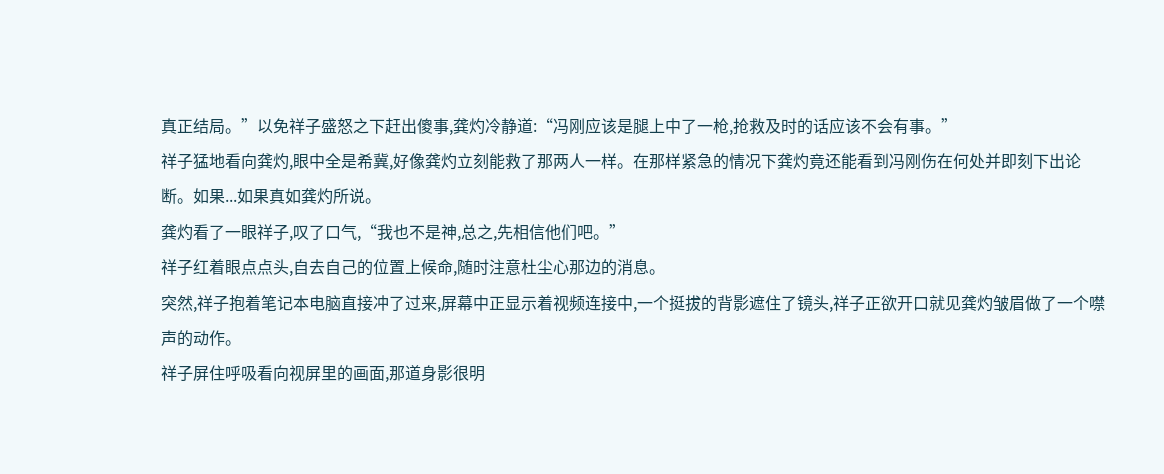真正结局。”以免祥子盛怒之下赶出傻事,龚灼冷静道:“冯刚应该是腿上中了一枪,抢救及时的话应该不会有事。”
祥子猛地看向龚灼,眼中全是希冀,好像龚灼立刻能救了那两人一样。在那样紧急的情况下龚灼竟还能看到冯刚伤在何处并即刻下出论断。如果...如果真如龚灼所说。
龚灼看了一眼祥子,叹了口气,“我也不是神,总之,先相信他们吧。”
祥子红着眼点点头,自去自己的位置上候命,随时注意杜尘心那边的消息。
突然,祥子抱着笔记本电脑直接冲了过来,屏幕中正显示着视频连接中,一个挺拔的背影遮住了镜头,祥子正欲开口就见龚灼皱眉做了一个噤声的动作。
祥子屏住呼吸看向视屏里的画面,那道身影很明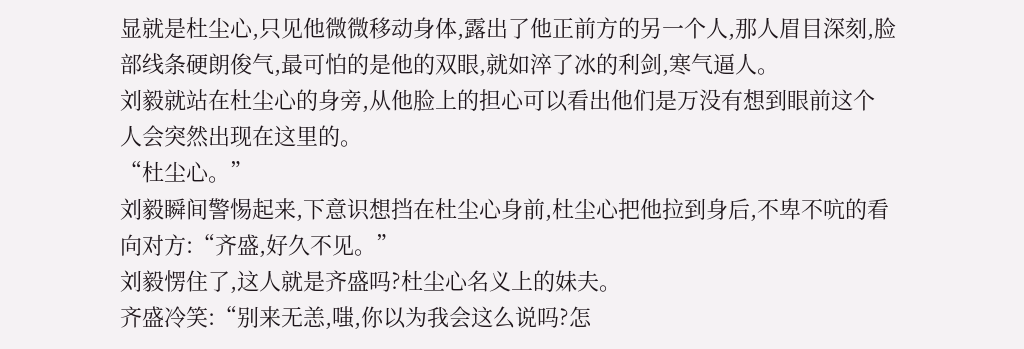显就是杜尘心,只见他微微移动身体,露出了他正前方的另一个人,那人眉目深刻,脸部线条硬朗俊气,最可怕的是他的双眼,就如淬了冰的利剑,寒气逼人。
刘毅就站在杜尘心的身旁,从他脸上的担心可以看出他们是万没有想到眼前这个人会突然出现在这里的。
“杜尘心。”
刘毅瞬间警惕起来,下意识想挡在杜尘心身前,杜尘心把他拉到身后,不卑不吭的看向对方:“齐盛,好久不见。”
刘毅愣住了,这人就是齐盛吗?杜尘心名义上的妹夫。
齐盛冷笑:“别来无恙,嗤,你以为我会这么说吗?怎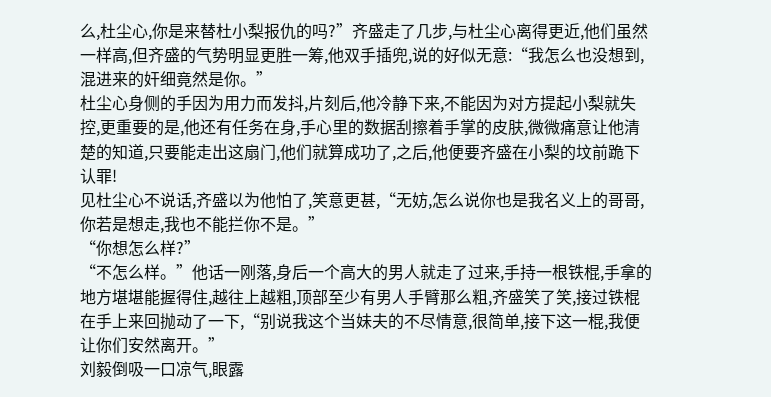么,杜尘心,你是来替杜小梨报仇的吗?”齐盛走了几步,与杜尘心离得更近,他们虽然一样高,但齐盛的气势明显更胜一筹,他双手插兜,说的好似无意:“我怎么也没想到,混进来的奸细竟然是你。”
杜尘心身侧的手因为用力而发抖,片刻后,他冷静下来,不能因为对方提起小梨就失控,更重要的是,他还有任务在身,手心里的数据刮擦着手掌的皮肤,微微痛意让他清楚的知道,只要能走出这扇门,他们就算成功了,之后,他便要齐盛在小梨的坟前跪下认罪!
见杜尘心不说话,齐盛以为他怕了,笑意更甚,“无妨,怎么说你也是我名义上的哥哥,你若是想走,我也不能拦你不是。”
“你想怎么样?”
“不怎么样。”他话一刚落,身后一个高大的男人就走了过来,手持一根铁棍,手拿的地方堪堪能握得住,越往上越粗,顶部至少有男人手臂那么粗,齐盛笑了笑,接过铁棍在手上来回抛动了一下,“别说我这个当妹夫的不尽情意,很简单,接下这一棍,我便让你们安然离开。”
刘毅倒吸一口凉气,眼露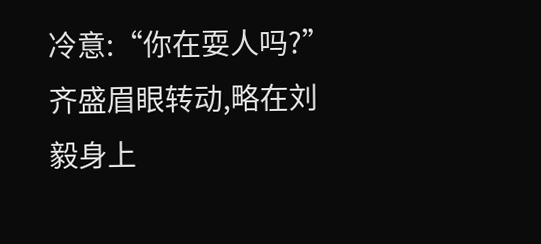冷意:“你在耍人吗?”
齐盛眉眼转动,略在刘毅身上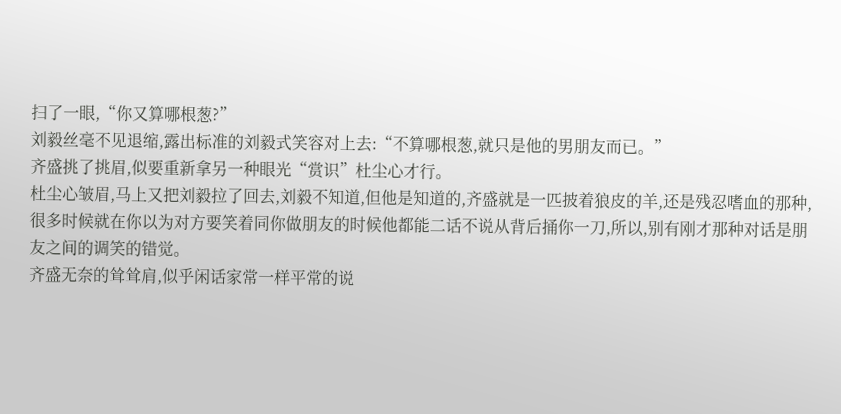扫了一眼,“你又算哪根葱?”
刘毅丝毫不见退缩,露出标准的刘毅式笑容对上去:“不算哪根葱,就只是他的男朋友而已。”
齐盛挑了挑眉,似要重新拿另一种眼光“赏识”杜尘心才行。
杜尘心皱眉,马上又把刘毅拉了回去,刘毅不知道,但他是知道的,齐盛就是一匹披着狼皮的羊,还是残忍嗜血的那种,很多时候就在你以为对方要笑着同你做朋友的时候他都能二话不说从背后捅你一刀,所以,别有刚才那种对话是朋友之间的调笑的错觉。
齐盛无奈的耸耸肩,似乎闲话家常一样平常的说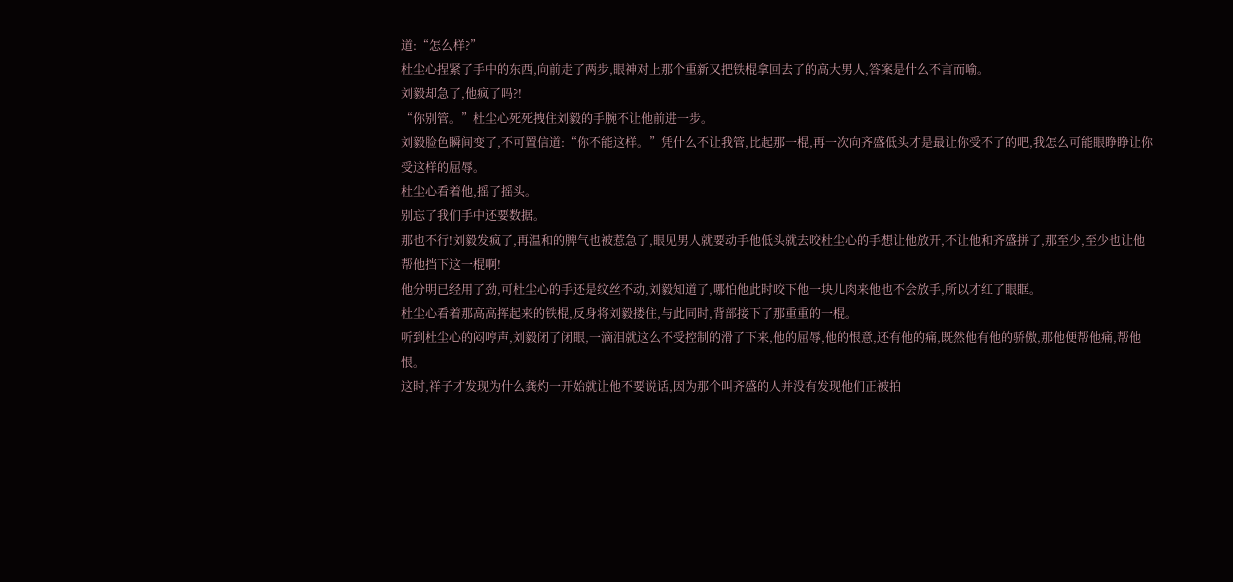道:“怎么样?”
杜尘心捏紧了手中的东西,向前走了两步,眼神对上那个重新又把铁棍拿回去了的高大男人,答案是什么不言而喻。
刘毅却急了,他疯了吗?!
“你别管。”杜尘心死死拽住刘毅的手腕不让他前进一步。
刘毅脸色瞬间变了,不可置信道:“你不能这样。”凭什么不让我管,比起那一棍,再一次向齐盛低头才是最让你受不了的吧,我怎么可能眼睁睁让你受这样的屈辱。
杜尘心看着他,摇了摇头。
别忘了我们手中还要数据。
那也不行!刘毅发疯了,再温和的脾气也被惹急了,眼见男人就要动手他低头就去咬杜尘心的手想让他放开,不让他和齐盛拼了,那至少,至少也让他帮他挡下这一棍啊!
他分明已经用了劲,可杜尘心的手还是纹丝不动,刘毅知道了,哪怕他此时咬下他一块儿肉来他也不会放手,所以才红了眼眶。
杜尘心看着那高高挥起来的铁棍,反身将刘毅搂住,与此同时,背部接下了那重重的一棍。
听到杜尘心的闷哼声,刘毅闭了闭眼,一滴泪就这么不受控制的滑了下来,他的屈辱,他的恨意,还有他的痛,既然他有他的骄傲,那他便帮他痛,帮他恨。
这时,祥子才发现为什么龚灼一开始就让他不要说话,因为那个叫齐盛的人并没有发现他们正被拍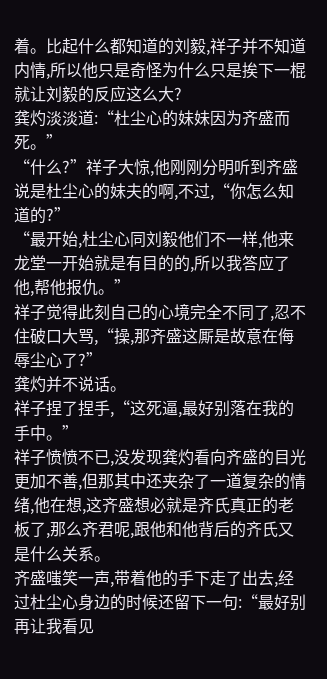着。比起什么都知道的刘毅,祥子并不知道内情,所以他只是奇怪为什么只是挨下一棍就让刘毅的反应这么大?
龚灼淡淡道:“杜尘心的妹妹因为齐盛而死。”
“什么?”祥子大惊,他刚刚分明听到齐盛说是杜尘心的妹夫的啊,不过,“你怎么知道的?”
“最开始,杜尘心同刘毅他们不一样,他来龙堂一开始就是有目的的,所以我答应了他,帮他报仇。”
祥子觉得此刻自己的心境完全不同了,忍不住破口大骂,“操,那齐盛这厮是故意在侮辱尘心了?”
龚灼并不说话。
祥子捏了捏手,“这死逼,最好别落在我的手中。”
祥子愤愤不已,没发现龚灼看向齐盛的目光更加不善,但那其中还夹杂了一道复杂的情绪,他在想,这齐盛想必就是齐氏真正的老板了,那么齐君呢,跟他和他背后的齐氏又是什么关系。
齐盛嗤笑一声,带着他的手下走了出去,经过杜尘心身边的时候还留下一句:“最好别再让我看见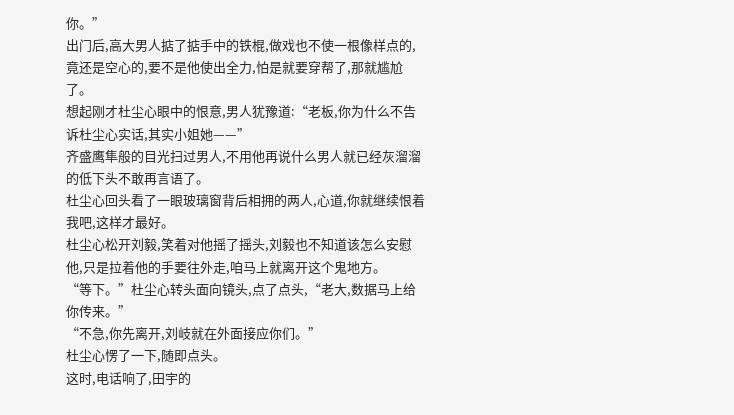你。”
出门后,高大男人掂了掂手中的铁棍,做戏也不使一根像样点的,竟还是空心的,要不是他使出全力,怕是就要穿帮了,那就尴尬了。
想起刚才杜尘心眼中的恨意,男人犹豫道:“老板,你为什么不告诉杜尘心实话,其实小姐她——”
齐盛鹰隼般的目光扫过男人,不用他再说什么男人就已经灰溜溜的低下头不敢再言语了。
杜尘心回头看了一眼玻璃窗背后相拥的两人,心道,你就继续恨着我吧,这样才最好。
杜尘心松开刘毅,笑着对他摇了摇头,刘毅也不知道该怎么安慰他,只是拉着他的手要往外走,咱马上就离开这个鬼地方。
“等下。”杜尘心转头面向镜头,点了点头,“老大,数据马上给你传来。”
“不急,你先离开,刘岐就在外面接应你们。”
杜尘心愣了一下,随即点头。
这时,电话响了,田宇的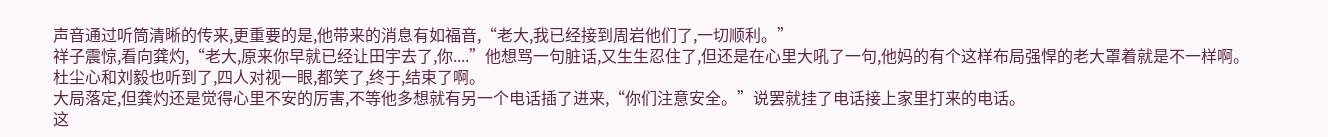声音通过听筒清晰的传来,更重要的是,他带来的消息有如福音,“老大,我已经接到周岩他们了,一切顺利。”
祥子震惊,看向龚灼,“老大,原来你早就已经让田宇去了,你....”他想骂一句脏话,又生生忍住了,但还是在心里大吼了一句,他妈的有个这样布局强悍的老大罩着就是不一样啊。
杜尘心和刘毅也听到了,四人对视一眼,都笑了,终于,结束了啊。
大局落定,但龚灼还是觉得心里不安的厉害,不等他多想就有另一个电话插了进来,“你们注意安全。”说罢就挂了电话接上家里打来的电话。
这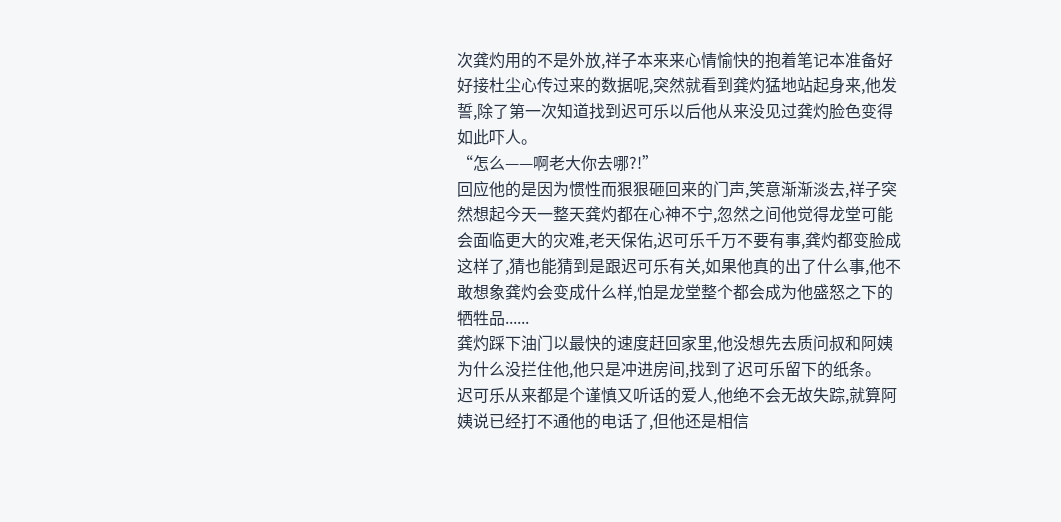次龚灼用的不是外放,祥子本来来心情愉快的抱着笔记本准备好好接杜尘心传过来的数据呢,突然就看到龚灼猛地站起身来,他发誓,除了第一次知道找到迟可乐以后他从来没见过龚灼脸色变得如此吓人。
“怎么——啊老大你去哪?!”
回应他的是因为惯性而狠狠砸回来的门声,笑意渐渐淡去,祥子突然想起今天一整天龚灼都在心神不宁,忽然之间他觉得龙堂可能会面临更大的灾难,老天保佑,迟可乐千万不要有事,龚灼都变脸成这样了,猜也能猜到是跟迟可乐有关,如果他真的出了什么事,他不敢想象龚灼会变成什么样,怕是龙堂整个都会成为他盛怒之下的牺牲品......
龚灼踩下油门以最快的速度赶回家里,他没想先去质问叔和阿姨为什么没拦住他,他只是冲进房间,找到了迟可乐留下的纸条。
迟可乐从来都是个谨慎又听话的爱人,他绝不会无故失踪,就算阿姨说已经打不通他的电话了,但他还是相信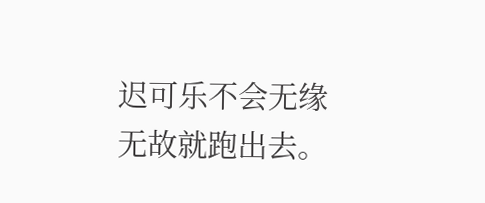迟可乐不会无缘无故就跑出去。